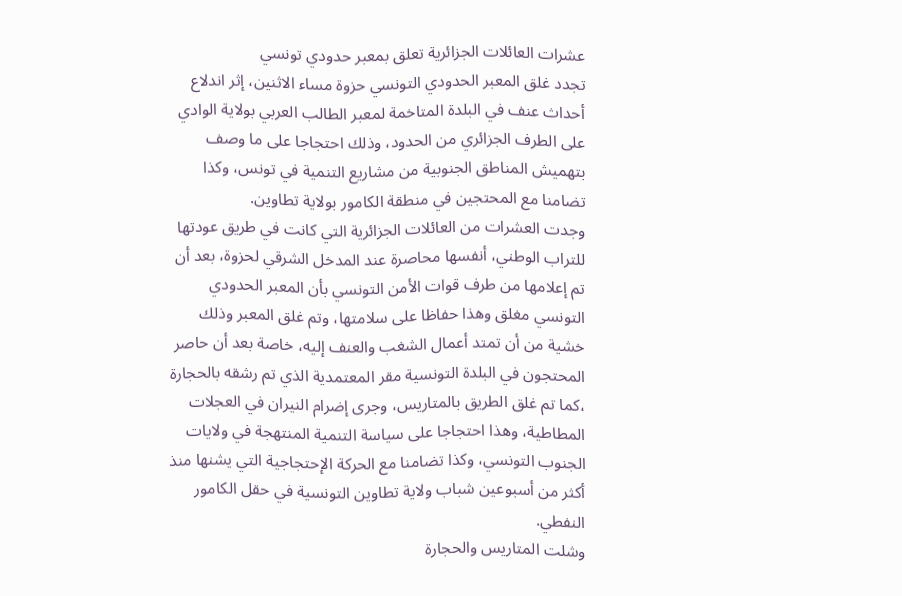عشرات العائلات الجزائرية تعلق بمعبر حدودي تونسي
تجدد غلق المعبر الحدودي التونسي حزوة مساء الاثنين، إثر اندلاع أحداث عنف في البلدة المتاخمة لمعبر الطالب العربي بولاية الوادي على الطرف الجزائري من الحدود، وذلك احتجاجا على ما وصف بتهميش المناطق الجنوبية من مشاريع التنمية في تونس، وكذا تضامنا مع المحتجين في منطقة الكامور بولاية تطاوين.
وجدت العشرات من العائلات الجزائرية التي كانت في طريق عودتها للتراب الوطني، أنفسها محاصرة عند المدخل الشرقي لحزوة، بعد أن تم إعلامها من طرف قوات الأمن التونسي بأن المعبر الحدودي التونسي مغلق وهذا حفاظا على سلامتها، وتم غلق المعبر وذلك خشية من أن تمتد أعمال الشغب والعنف إليه، خاصة بعد أن حاصر المحتجون في البلدة التونسية مقر المعتمدية الذي تم رشقه بالحجارة ،كما تم غلق الطريق بالمتاريس، وجرى إضرام النيران في العجلات المطاطية، وهذا احتجاجا على سياسة التنمية المنتهجة في ولايات الجنوب التونسي، وكذا تضامنا مع الحركة الإحتجاجية التي يشنها منذ أكثر من أسبوعين شباب ولاية تطاوين التونسية في حقل الكامور النفطي.
وشلت المتاريس والحجارة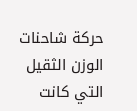حركة شاحنات الوزن الثقيل التي كانت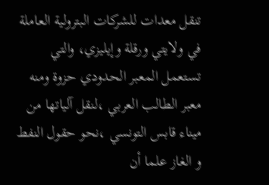تنقل معدات للشركات البترولية العاملة في ولايتي ورقلة وإيليزي، والتي تستعمل المعبر الحدودي حزوة ومنه معبر الطالب العربي ،لنقل آلياتها من ميناء قابس التونسي ،نحو حقول النفط و الغاز علما أن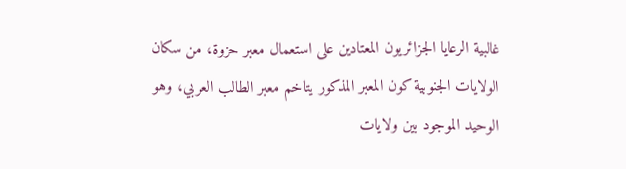غالبية الرعايا الجزائريون المعتادين على استعمال معبر حزوة، من سكان الولايات الجنوبية كون المعبر المذكور يتاخم معبر الطالب العربي، وهو الوحيد الموجود بين ولايات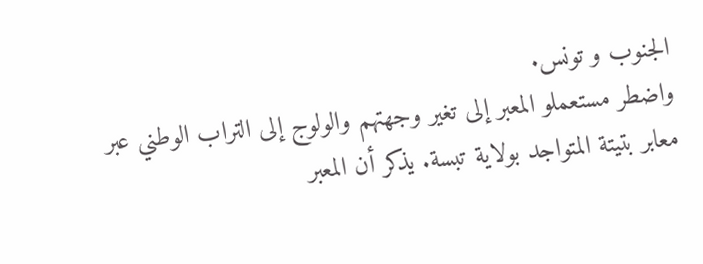الجنوب و تونس.
واضطر مستعملو المعبر إلى تغير وجهتهم والولوج إلى التراب الوطني عبر معابر بتيتة المتواجد بولاية تبسة. يذكر أن المعبر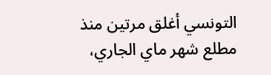التونسي أغلق مرتين منذ مطلع شهر ماي الجاري،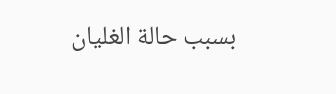بسبب حالة الغليان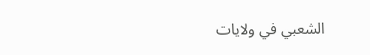الشعبي في ولايات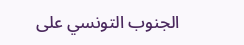الجنوب التونسي على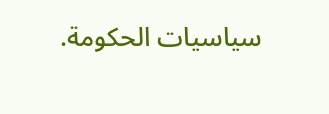سياسيات الحكومة.